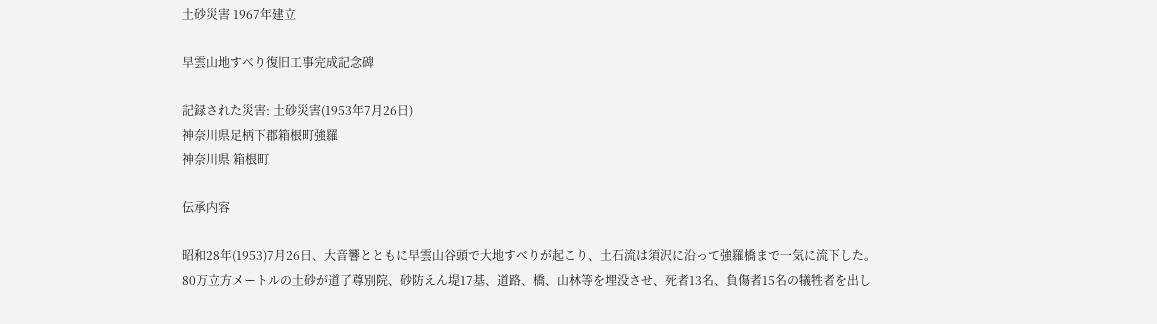土砂災害 1967年建立

早雲山地すべり復旧工事完成記念碑

記録された災害: 土砂災害(1953年7月26日)
神奈川県足柄下郡箱根町強羅
神奈川県 箱根町

伝承内容

昭和28年(1953)7月26日、大音響とともに早雲山谷頭で大地すべりが起こり、土石流は須沢に沿って強羅橋まで一気に流下した。80万立方メートルの土砂が道了尊別院、砂防えん堤17基、道路、橋、山林等を埋没させ、死者13名、負傷者15名の犠牲者を出し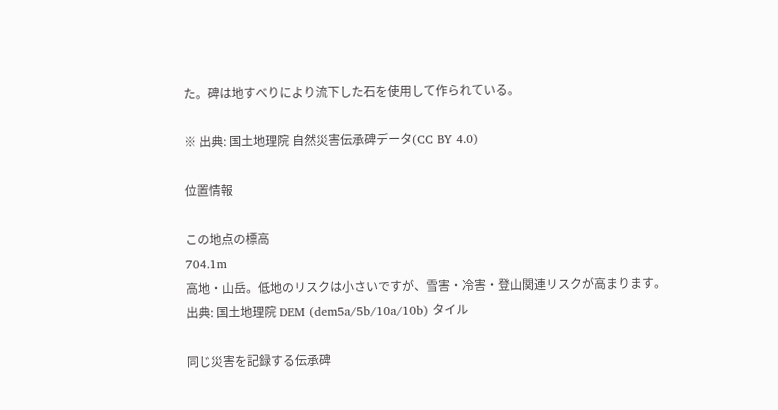た。碑は地すべりにより流下した石を使用して作られている。

※ 出典: 国土地理院 自然災害伝承碑データ(CC BY 4.0)

位置情報

この地点の標高
704.1m
高地・山岳。低地のリスクは小さいですが、雪害・冷害・登山関連リスクが高まります。
出典: 国土地理院 DEM (dem5a/5b/10a/10b) タイル

同じ災害を記録する伝承碑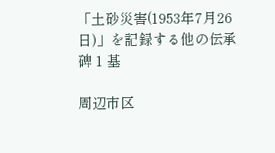「土砂災害(1953年7月26日)」を記録する他の伝承碑 1 基

周辺市区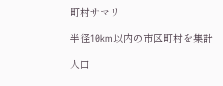町村サマリ

半径10km以内の市区町村を集計

人口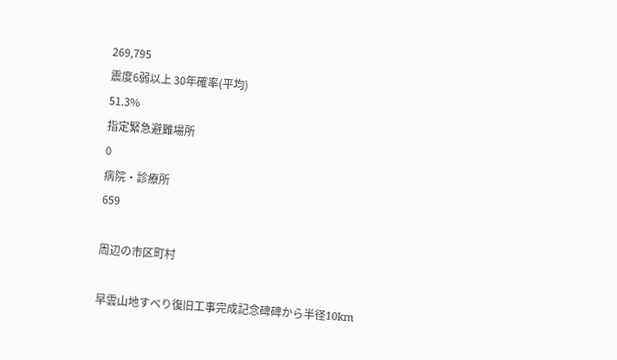269,795
震度6弱以上 30年確率(平均)
51.3%
指定緊急避難場所
0
病院・診療所
659

周辺の市区町村

早雲山地すべり復旧工事完成記念碑碑から半径10km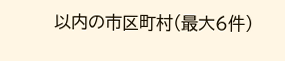以内の市区町村(最大6件)